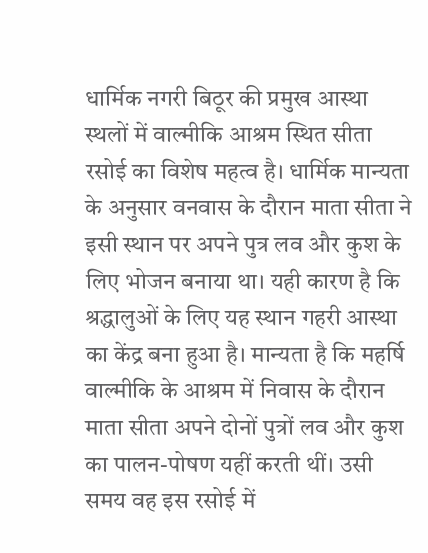धार्मिक नगरी बिठूर की प्रमुख आस्था स्थलों में वाल्मीकि आश्रम स्थित सीता रसोई का विशेष महत्व है। धार्मिक मान्यता के अनुसार वनवास के दौरान माता सीता ने इसी स्थान पर अपने पुत्र लव और कुश के लिए भोजन बनाया था। यही कारण है कि श्रद्धालुओं के लिए यह स्थान गहरी आस्था का केंद्र बना हुआ है। मान्यता है कि महर्षि वाल्मीकि के आश्रम में निवास के दौरान माता सीता अपने दोनों पुत्रों लव और कुश का पालन-पोषण यहीं करती थीं। उसी समय वह इस रसोई में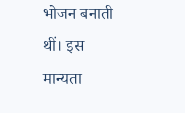भोजन बनाती थीं। इस मान्यता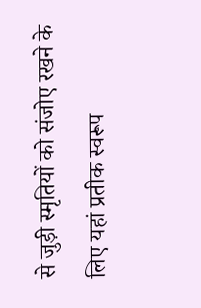से जुड़ी स्मृतियों को संजोए रखने के लिए यहां प्रतीक स्वरूप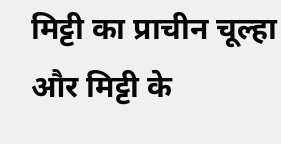मिट्टी का प्राचीन चूल्हा और मिट्टी के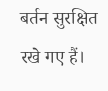बर्तन सुरक्षित रखे गए हैं।